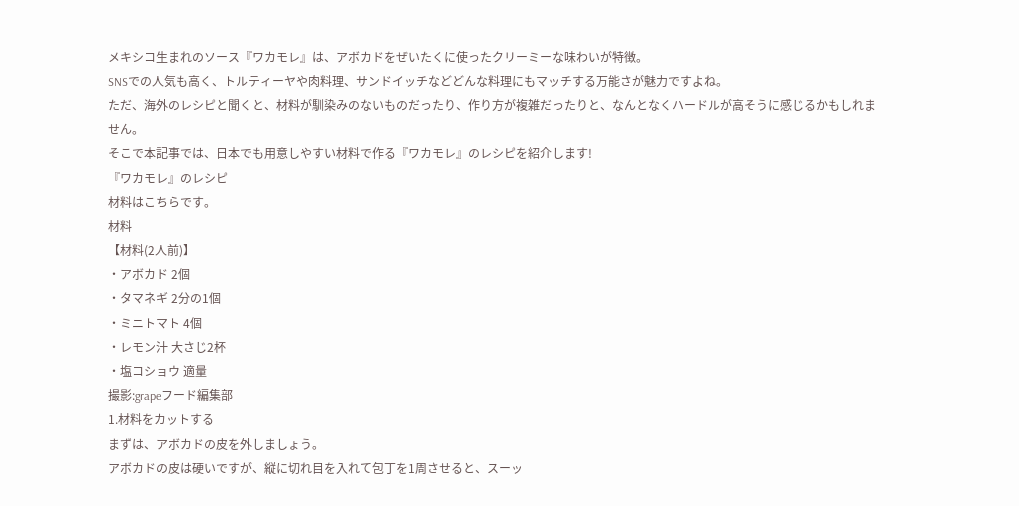メキシコ生まれのソース『ワカモレ』は、アボカドをぜいたくに使ったクリーミーな味わいが特徴。
SNSでの人気も高く、トルティーヤや肉料理、サンドイッチなどどんな料理にもマッチする万能さが魅力ですよね。
ただ、海外のレシピと聞くと、材料が馴染みのないものだったり、作り方が複雑だったりと、なんとなくハードルが高そうに感じるかもしれません。
そこで本記事では、日本でも用意しやすい材料で作る『ワカモレ』のレシピを紹介します!
『ワカモレ』のレシピ
材料はこちらです。
材料
【材料(2人前)】
・アボカド 2個
・タマネギ 2分の1個
・ミニトマト 4個
・レモン汁 大さじ2杯
・塩コショウ 適量
撮影:grapeフード編集部
1.材料をカットする
まずは、アボカドの皮を外しましょう。
アボカドの皮は硬いですが、縦に切れ目を入れて包丁を1周させると、スーッ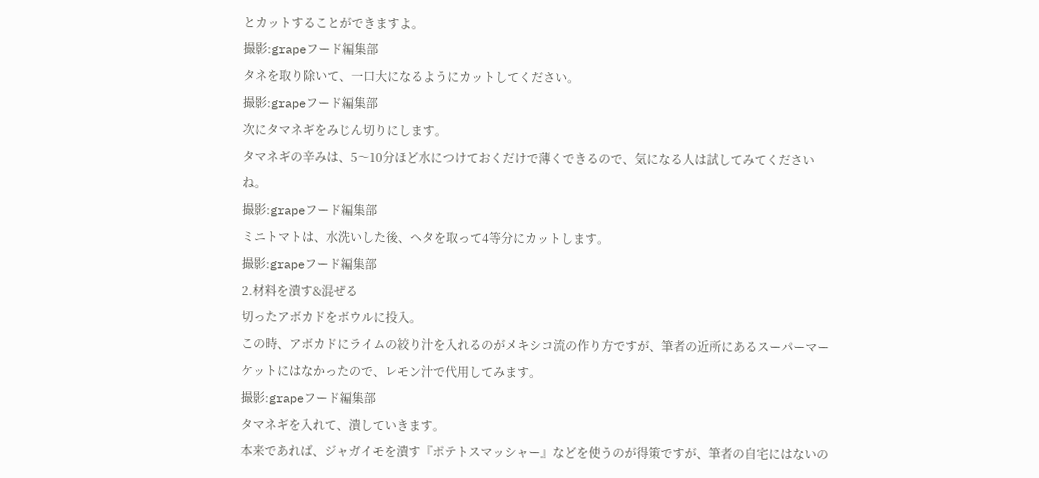とカットすることができますよ。
撮影:grapeフード編集部
タネを取り除いて、一口大になるようにカットしてください。
撮影:grapeフード編集部
次にタマネギをみじん切りにします。
タマネギの辛みは、5〜10分ほど水につけておくだけで薄くできるので、気になる人は試してみてくださいね。
撮影:grapeフード編集部
ミニトマトは、水洗いした後、ヘタを取って4等分にカットします。
撮影:grapeフード編集部
2.材料を潰す&混ぜる
切ったアボカドをボウルに投入。
この時、アボカドにライムの絞り汁を入れるのがメキシコ流の作り方ですが、筆者の近所にあるスーパーマーケットにはなかったので、レモン汁で代用してみます。
撮影:grapeフード編集部
タマネギを入れて、潰していきます。
本来であれば、ジャガイモを潰す『ポテトスマッシャー』などを使うのが得策ですが、筆者の自宅にはないの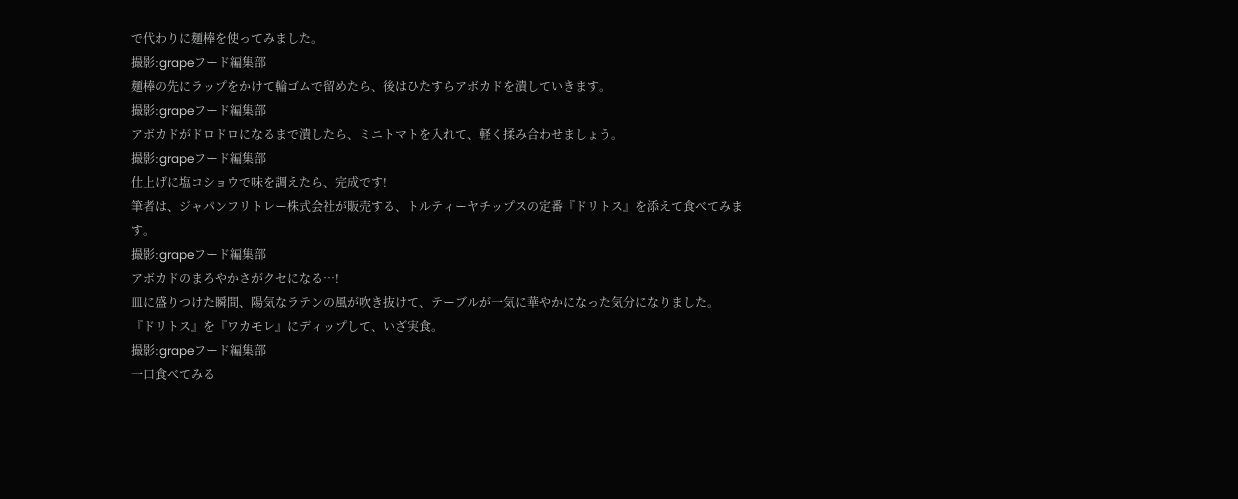で代わりに麺棒を使ってみました。
撮影:grapeフード編集部
麺棒の先にラップをかけて輪ゴムで留めたら、後はひたすらアボカドを潰していきます。
撮影:grapeフード編集部
アボカドがドロドロになるまで潰したら、ミニトマトを入れて、軽く揉み合わせましょう。
撮影:grapeフード編集部
仕上げに塩コショウで味を調えたら、完成です!
筆者は、ジャパンフリトレー株式会社が販売する、トルティーヤチップスの定番『ドリトス』を添えて食べてみます。
撮影:grapeフード編集部
アボカドのまろやかさがクセになる…!
皿に盛りつけた瞬間、陽気なラテンの風が吹き抜けて、テーブルが一気に華やかになった気分になりました。
『ドリトス』を『ワカモレ』にディップして、いざ実食。
撮影:grapeフード編集部
一口食べてみる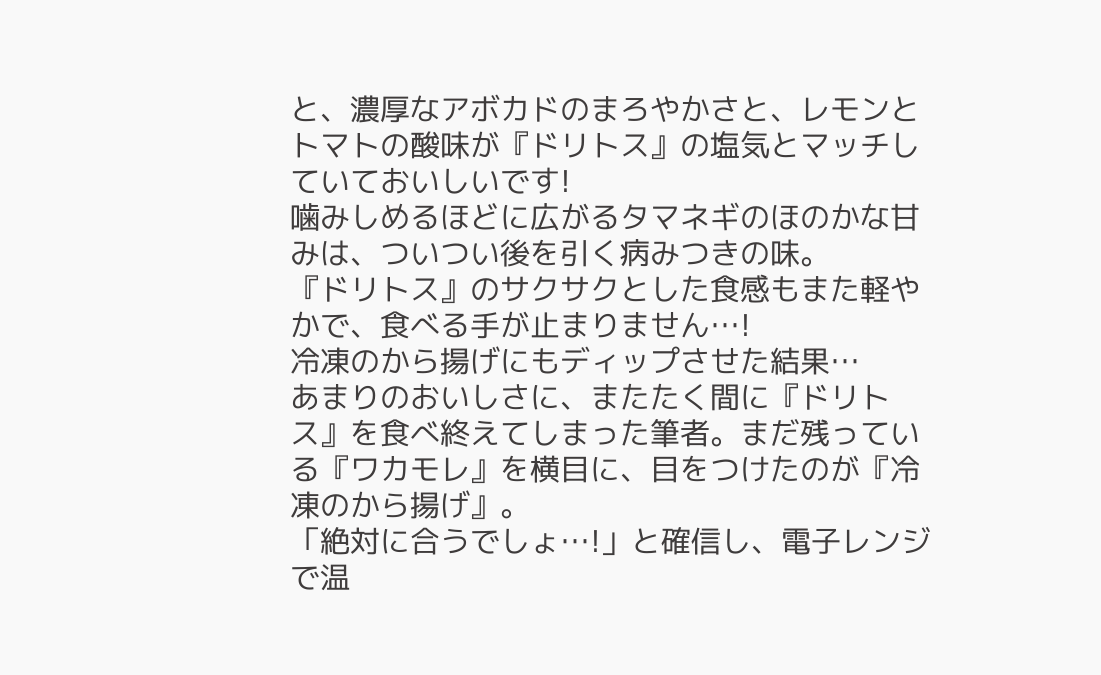と、濃厚なアボカドのまろやかさと、レモンとトマトの酸味が『ドリトス』の塩気とマッチしていておいしいです!
噛みしめるほどに広がるタマネギのほのかな甘みは、ついつい後を引く病みつきの味。
『ドリトス』のサクサクとした食感もまた軽やかで、食べる手が止まりません…!
冷凍のから揚げにもディップさせた結果…
あまりのおいしさに、またたく間に『ドリトス』を食べ終えてしまった筆者。まだ残っている『ワカモレ』を横目に、目をつけたのが『冷凍のから揚げ』。
「絶対に合うでしょ…!」と確信し、電子レンジで温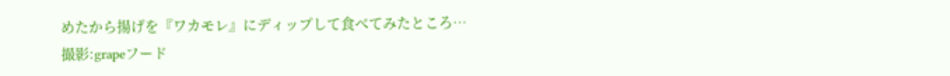めたから揚げを『ワカモレ』にディップして食べてみたところ…
撮影:grapeフード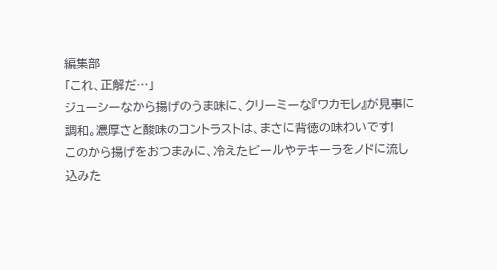編集部
「これ、正解だ…」
ジューシーなから揚げのうま味に、クリーミーな『ワカモレ』が見事に調和。濃厚さと酸味のコントラストは、まさに背徳の味わいです!
このから揚げをおつまみに、冷えたビールやテキーラをノドに流し込みた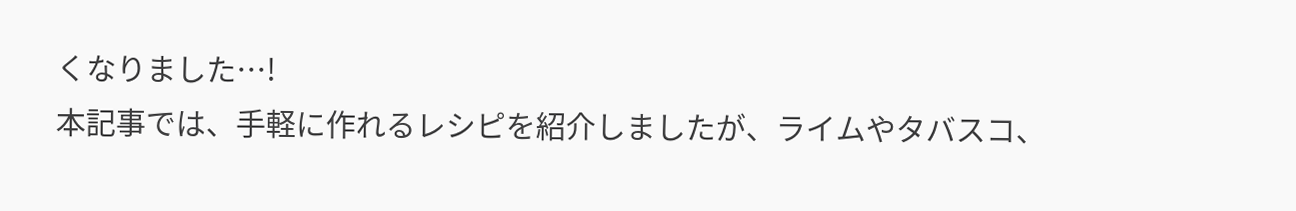くなりました…!
本記事では、手軽に作れるレシピを紹介しましたが、ライムやタバスコ、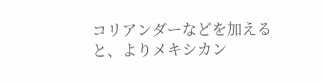コリアンダーなどを加えると、よりメキシカン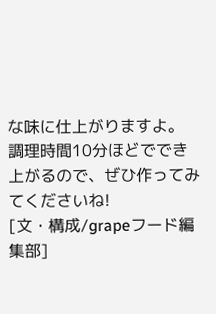な味に仕上がりますよ。
調理時間10分ほどででき上がるので、ぜひ作ってみてくださいね!
[文・構成/grapeフード編集部]